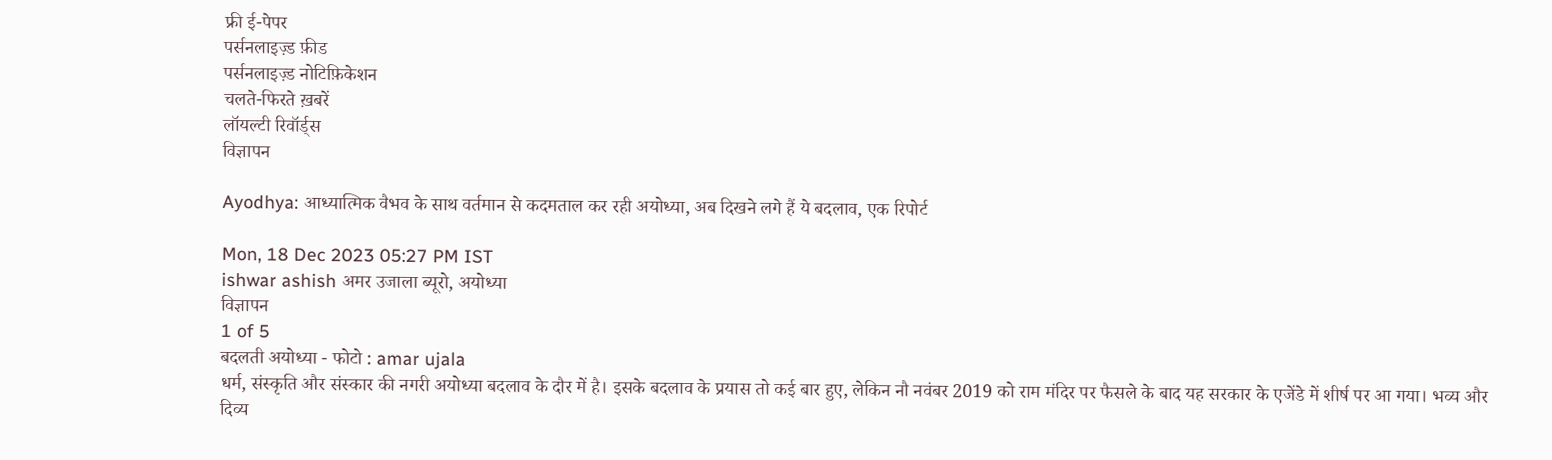फ्री ई-पेपर
पर्सनलाइज़्ड फ़ीड
पर्सनलाइज़्ड नोटिफ़िकेशन
चलते-फिरते ख़बरें
लॉयल्टी रिवॉर्ड्स
विज्ञापन

Ayodhya: आध्यात्मिक वैभव के साथ वर्तमान से कदमताल कर रही अयोध्या, अब दिखने लगे हैं ये बदलाव, एक रिपोर्ट

Mon, 18 Dec 2023 05:27 PM IST
ishwar ashish अमर उजाला ब्यूरो, अयोध्या
विज्ञापन
1 of 5
बदलती अयोध्या - फोटो : amar ujala
धर्म, संस्कृति और संस्कार की नगरी अयोध्या बदलाव के दौर में है। इसके बदलाव के प्रयास तो कई बार हुए, लेकिन नौ नवंबर 2019 को राम मंदिर पर फैसले के बाद यह सरकार के एजेंडे में शीर्ष पर आ गया। भव्य और दिव्य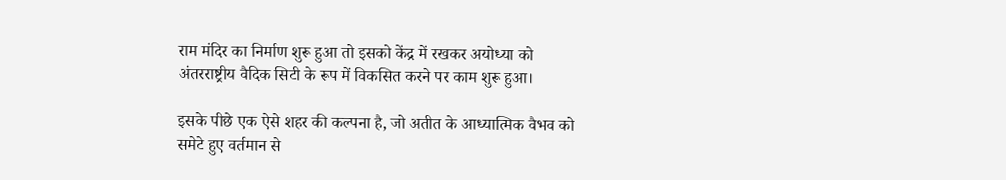राम मंदिर का निर्माण शुरू हुआ तो इसको केंद्र में रखकर अयोध्या को अंतरराष्ट्रीय वैदिक सिटी के रूप में विकसित करने पर काम शुरू हुआ।

इसके पीछे एक ऐसे शहर की कल्पना है, जो अतीत के आध्यात्मिक वैभव को समेटे हुए वर्तमान से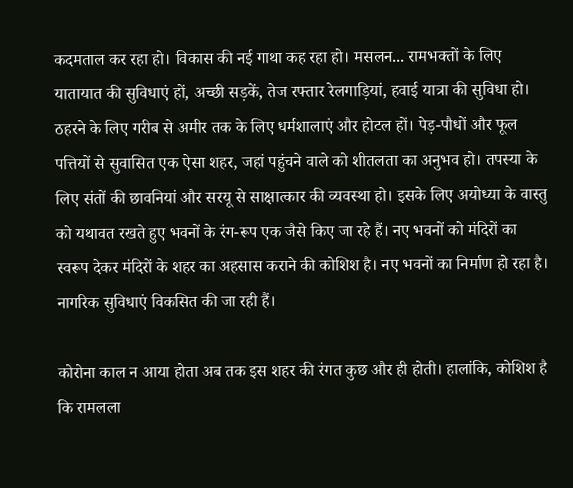कदमताल कर रहा हो। विकास की नई गाथा कह रहा हो। मसलन... रामभक्तों के लिए यातायात की सुविधाएं हों, अच्छी सड़कें, तेज रफ्तार रेलगाड़ियां, हवाई यात्रा की सुविधा हो। ठहरने के लिए गरीब से अमीर तक के लिए धर्मशालाएं और होटल हों। पेड़-पौधों और फूल पत्तियों से सुवासित एक ऐसा शहर, जहां पहुंचने वाले को शीतलता का अनुभव हो। तपस्या के लिए संतों की छावनियां और सरयू से साक्षात्कार की व्यवस्था हो। इसके लिए अयोध्या के वास्तु को यथावत रखते हुए भवनों के रंग-रूप एक जैसे किए जा रहे हैं। नए भवनों को मंदिरों का स्वरूप देकर मंदिरों के शहर का अहसास कराने की कोशिश है। नए भवनों का निर्माण हो रहा है। नागरिक सुविधाएं विकसित की जा रही हैं।

कोरोना काल न आया होता अब तक इस शहर की रंगत कुछ और ही होती। हालांकि, कोशिश है कि रामलला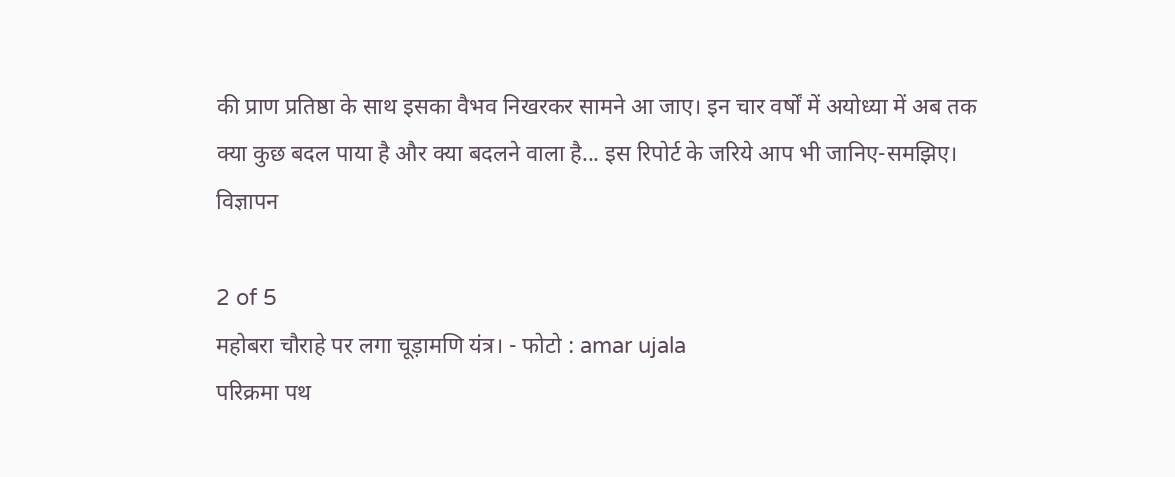की प्राण प्रतिष्ठा के साथ इसका वैभव निखरकर सामने आ जाए। इन चार वर्षों में अयोध्या में अब तक क्या कुछ बदल पाया है और क्या बदलने वाला है... इस रिपोर्ट के जरिये आप भी जानिए-समझिए।
विज्ञापन

2 of 5
महोबरा चौराहे पर लगा चूड़ामणि यंत्र। - फोटो : amar ujala
परिक्रमा पथ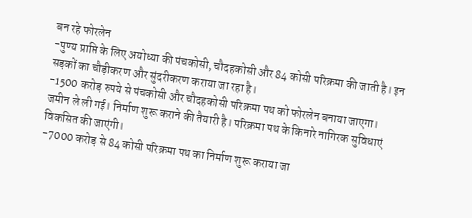बन रहे फोरलेन
-पुण्य प्राप्ति के लिए अयोध्या की पंचकोसी, चौदहकोसी और 84 कोसी परिक्रमा की जाती है। इन सड़कों का चौड़ीकरण और सुंदरीकरण कराया जा रहा है।
-1500 करोड़ रुपये से पंचकोसी और चौदहकोसी परिक्रमा पथ को फोरलेन बनाया जाएगा। जमीन ले ली गई। निर्माण शुरू कराने की तैयारी है। परिक्रमा पथ के किनारे नागिरक सुविधाएं विकसित की जाएंगी।
-7000 करोड़ से 84 कोसी परिक्रमा पथ का निर्माण शुरू कराया जा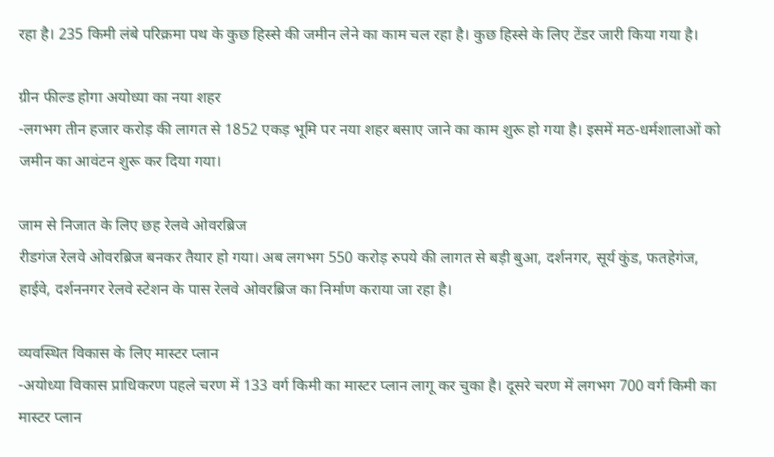रहा है। 235 किमी लंबे परिक्रमा पथ के कुछ हिस्से की जमीन लेने का काम चल रहा है। कुछ हिस्से के लिए टेंडर जारी किया गया है।

ग्रीन फील्ड होगा अयोध्या का नया शहर
-लगभग तीन हजार करोड़ की लागत से 1852 एकड़ भूमि पर नया शहर बसाए जाने का काम शुरू हो गया है। इसमें मठ-धर्मशालाओं को जमीन का आवंटन शुरू कर दिया गया।

जाम से निजात के लिए छह रेलवे ओवरब्रिज
रीडगंज रेलवे ओवरब्रिज बनकर तैयार हो गया। अब लगभग 550 करोड़ रुपये की लागत से बड़ी बुआ, दर्शनगर, सूर्य कुंड, फतहेगंज, हाईवे, दर्शननगर रेलवे स्टेशन के पास रेलवे ओवरब्रिज का निर्माण कराया जा रहा है।

व्यवस्थित विकास के लिए मास्टर प्लान
-अयोध्या विकास प्राधिकरण पहले चरण में 133 वर्ग किमी का मास्टर प्लान लागू कर चुका है। दूसरे चरण में लगभग 700 वर्ग किमी का मास्टर प्लान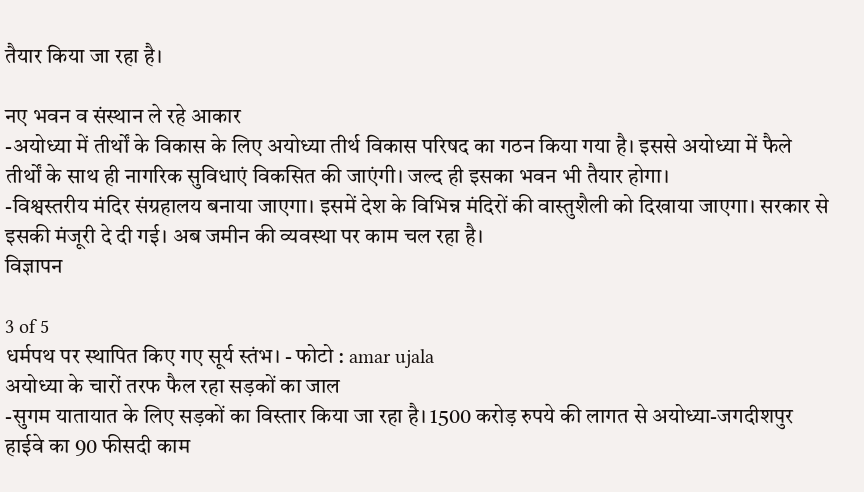तैयार किया जा रहा है।

नए भवन व संस्थान ले रहे आकार
-अयोध्या में तीर्थों के विकास के लिए अयोध्या तीर्थ विकास परिषद का गठन किया गया है। इससे अयोध्या में फैले तीर्थों के साथ ही नागरिक सुविधाएं विकसित की जाएंगी। जल्द ही इसका भवन भी तैयार होगा।
-विश्वस्तरीय मंदिर संग्रहालय बनाया जाएगा। इसमें देश के विभिन्न मंदिरों की वास्तुशैली को दिखाया जाएगा। सरकार से इसकी मंजूरी दे दी गई। अब जमीन की व्यवस्था पर काम चल रहा है।
विज्ञापन

3 of 5
धर्मपथ पर स्थापित किए गए सूर्य स्तंभ। - फोटो : amar ujala
अयोध्या के चारों तरफ फैल रहा सड़कों का जाल
-सुगम यातायात के लिए सड़कों का विस्तार किया जा रहा है। 1500 करोड़ रुपये की लागत से अयोध्या-जगदीशपुर हाईवे का 90 फीसदी काम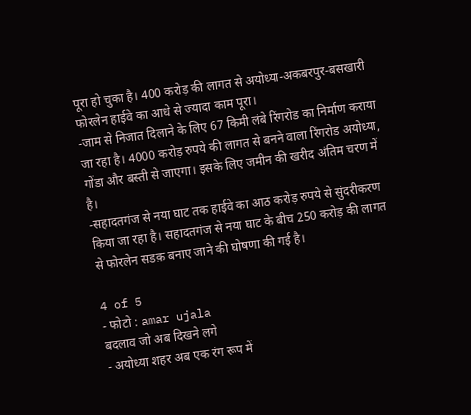पूरा हो चुका है। 400 करोड़ की लागत से अयोध्या-अकबरपुर-बसखारी फोरलेन हाईवे का आधे से ज्यादा काम पूरा।
-जाम से निजात दिलाने के लिए 67 किमी लंबे रिंगरोड का निर्माण कराया जा रहा है। 4000 करोड़ रुपये की लागत से बनने वाला रिंगरोड अयोध्या, गोंडा और बस्ती से जाएगा। इसके लिए जमीन की खरीद अंतिम चरण में है।
-सहादतगंज से नया घाट तक हाईवे का आठ करोड़ रुपये से सुंदरीकरण किया जा रहा है। सहादतगंज से नया घाट के बीच 250 करोड़ की लागत से फोरलेन सडक़ बनाए जाने की घोषणा की गई है।

4 of 5
- फोटो : amar ujala
बदलाव जो अब दिखने लगे
- अयोध्या शहर अब एक रंग रूप में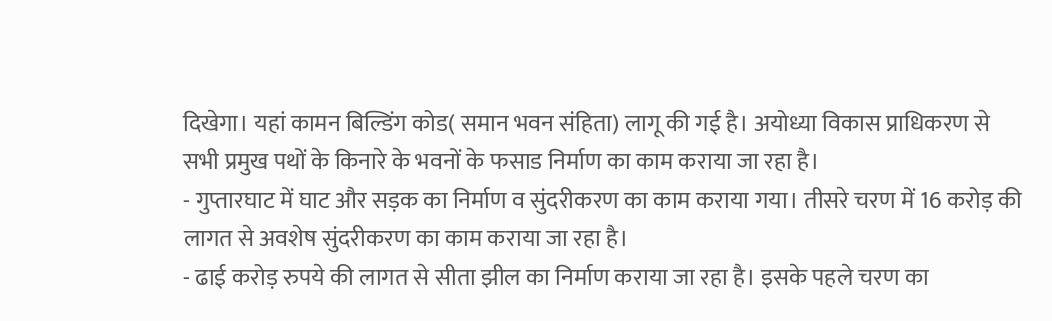दिखेगा। यहां कामन बिल्डिंग कोड( समान भवन संहिता) लागू की गई है। अयोध्या विकास प्राधिकरण से सभी प्रमुख पथों के किनारे के भवनों के फसाड निर्माण का काम कराया जा रहा है।
- गुप्तारघाट में घाट और सड़क का निर्माण व सुंदरीकरण का काम कराया गया। तीसरे चरण में 16 करोड़ की लागत से अवशेष सुंदरीकरण का काम कराया जा रहा है।
- ढाई करोड़ रुपये की लागत से सीता झील का निर्माण कराया जा रहा है। इसके पहले चरण का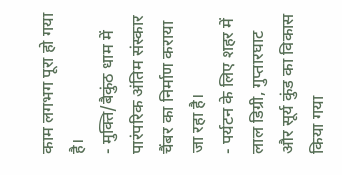काम लगभग पूरा हो गया है।
- मुक्ति/बैकुंठ धाम में पारंपरिक अंतिम संस्कार चैंबर का निर्माण कराया जा रहा है।
- पर्यटन के लिए शहर में लाल डिग्री, गुप्तारघाट और सूर्य कुंड का विकास किया गया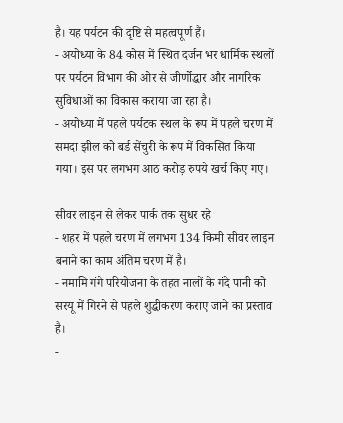है। यह पर्यटन की दृष्टि से महत्वपूर्ण हैं।
- अयोध्या के 84 कोस में स्थित दर्जन भर धार्मिक स्थलों पर पर्यटन विभाग की ओर से जीर्णोद्धार और नागरिक सुविधाओं का विकास कराया जा रहा है।
- अयोध्या में पहले पर्यटक स्थल के रूप में पहले चरण में समदा झील को बर्ड सेंचुरी के रूप में विकसित किया गया। इस पर लगभग आठ करोड़ रुपये खर्च किए गए।

सीवर लाइन से लेकर पार्क तक सुधर रहे
- शहर में पहले चरण में लगभग 134 किमी सीवर लाइन बनाने का काम अंतिम चरण में है।
- नमामि गंगे परियोजना के तहत नालों के गंदे पानी को सरयू में गिरने से पहले शुद्धीकरण कराए जाने का प्रस्ताव है।
-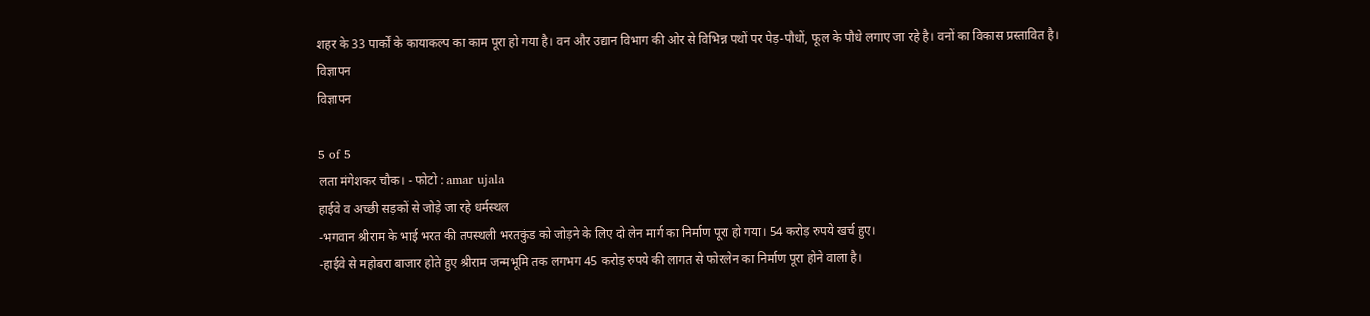शहर के 33 पार्कों के कायाकल्प का काम पूरा हो गया है। वन और उद्यान विभाग की ओर से विभिन्न पथों पर पेड़-पौधों, फूल के पौधे लगाए जा रहे है। वनों का विकास प्रस्तावित है।
विज्ञापन
विज्ञापन

5 of 5
लता मंगेशकर चौक। - फोटो : amar ujala
हाईवे व अच्छी सड़कों से जोड़े जा रहे धर्मस्थल
-भगवान श्रीराम के भाई भरत की तपस्थली भरतकुंड को जोड़ने के लिए दो लेन मार्ग का निर्माण पूरा हो गया। 54 करोड़ रुपये खर्च हुए।
-हाईवे से महोबरा बाजार होते हुए श्रीराम जन्मभूमि तक लगभग 45 करोड़ रुपये की लागत से फोरलेन का निर्माण पूरा होने वाला है।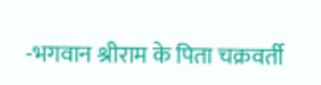-भगवान श्रीराम के पिता चक्रवर्ती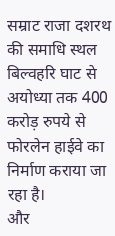सम्राट राजा दशरथ की समाधि स्थल बिल्वहरि घाट से अयोध्या तक 400 करोड़ रुपये से फोरलेन हाईवे का निर्माण कराया जा रहा है।
और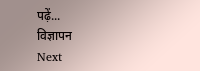पढ़ें...
विज्ञापन
Next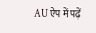AU ऐप में पढ़ें